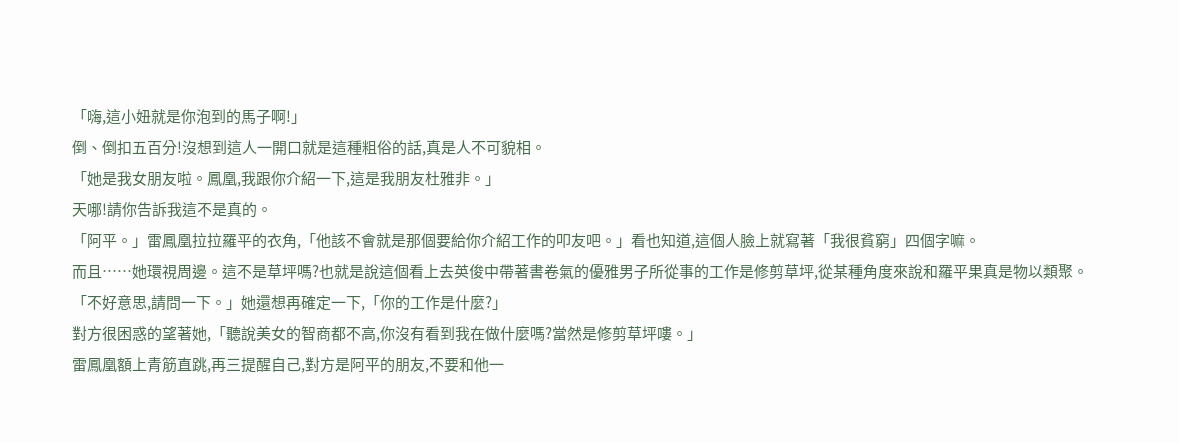「嗨,這小妞就是你泡到的馬子啊!」
倒、倒扣五百分!沒想到這人一開口就是這種粗俗的話,真是人不可貌相。
「她是我女朋友啦。鳳凰,我跟你介紹一下,這是我朋友杜雅非。」
天哪!請你告訴我這不是真的。
「阿平。」雷鳳凰拉拉羅平的衣角,「他該不會就是那個要給你介紹工作的叩友吧。」看也知道,這個人臉上就寫著「我很貧窮」四個字嘛。
而且……她環視周邊。這不是草坪嗎?也就是說這個看上去英俊中帶著書卷氣的優雅男子所從事的工作是修剪草坪,從某種角度來說和羅平果真是物以類聚。
「不好意思,請問一下。」她還想再確定一下,「你的工作是什麼?」
對方很困惑的望著她,「聽說美女的智商都不高,你沒有看到我在做什麼嗎?當然是修剪草坪嘍。」
雷鳳凰額上青筋直跳,再三提醒自己,對方是阿平的朋友,不要和他一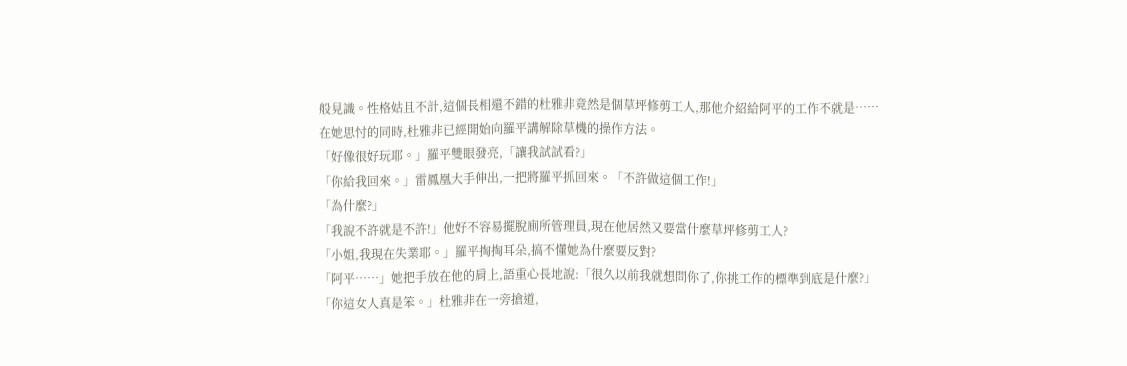般見識。性格姑且不計,這個長相還不錯的杜雅非竟然是個草坪修剪工人,那他介紹給阿平的工作不就是……
在她思忖的同時,杜雅非已經開始向羅平講解除草機的操作方法。
「好像很好玩耶。」羅平雙眼發亮,「讓我試試看?」
「你給我回來。」雷鳳凰大手伸出,一把將羅平抓回來。「不許做這個工作!」
「為什麼?」
「我說不許就是不許!」他好不容易擺脫廁所管理員,現在他居然又要當什麼草坪修剪工人?
「小姐,我現在失業耶。」羅平掏掏耳朵,搞不懂她為什麼要反對?
「阿平……」她把手放在他的肩上,語重心長地說:「很久以前我就想問你了,你挑工作的標準到底是什麼?」
「你這女人真是笨。」杜雅非在一旁搶道,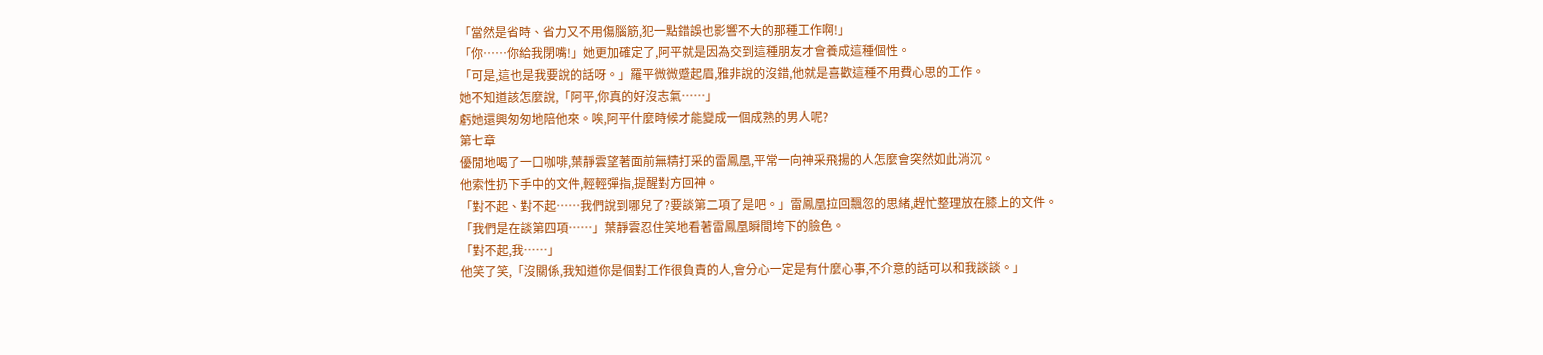「當然是省時、省力又不用傷腦筋,犯一點錯誤也影響不大的那種工作啊!」
「你……你給我閉嘴!」她更加確定了,阿平就是因為交到這種朋友才會養成這種個性。
「可是,這也是我要說的話呀。」羅平微微蹙起眉,雅非說的沒錯,他就是喜歡這種不用費心思的工作。
她不知道該怎麼說,「阿平,你真的好沒志氣……」
虧她還興匆匆地陪他來。唉,阿平什麼時候才能變成一個成熟的男人呢?
第七章
優閒地喝了一口咖啡,葉靜雲望著面前無精打采的雷鳳凰,平常一向神采飛揚的人怎麼會突然如此消沉。
他索性扔下手中的文件,輕輕彈指,提醒對方回神。
「對不起、對不起……我們說到哪兒了?要談第二項了是吧。」雷鳳凰拉回飄忽的思緒,趕忙整理放在膝上的文件。
「我們是在談第四項……」葉靜雲忍住笑地看著雷鳳凰瞬間垮下的臉色。
「對不起,我……」
他笑了笑,「沒關係,我知道你是個對工作很負責的人,會分心一定是有什麼心事,不介意的話可以和我談談。」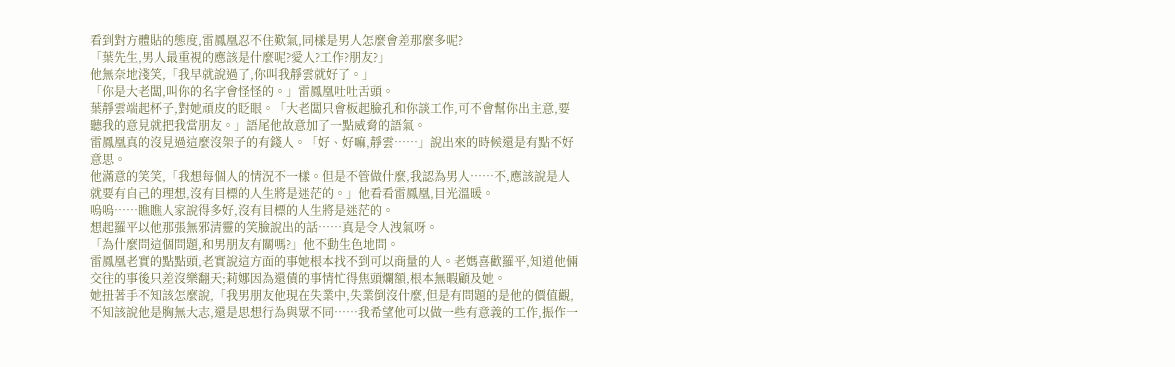看到對方體貼的態度,雷鳳凰忍不住歎氣,同樣是男人怎麼會差那麼多呢?
「葉先生,男人最重視的應該是什麼呢?愛人?工作?朋友?」
他無奈地淺笑,「我早就說過了,你叫我靜雲就好了。」
「你是大老闆,叫你的名字會怪怪的。」雷鳳凰吐吐舌頭。
葉靜雲端起杯子,對她頑皮的眨眼。「大老闆只會板起臉孔和你談工作,可不會幫你出主意,要聽我的意見就把我當朋友。」語尾他故意加了一點威脅的語氣。
雷鳳凰真的沒見過這麼沒架子的有錢人。「好、好嘛,靜雲……」說出來的時候還是有點不好意思。
他滿意的笑笑,「我想每個人的情況不一樣。但是不管做什麼,我認為男人……不,應該說是人就要有自己的理想,沒有目標的人生將是迷茫的。」他看看雷鳳凰,目光溫暖。
嗚嗚……瞧瞧人家說得多好,沒有目標的人生將是迷茫的。
想起羅平以他那張無邪清靈的笑臉說出的話……真是令人洩氣呀。
「為什麼問這個問題,和男朋友有關嗎?」他不動生色地問。
雷鳳凰老實的點點頭,老實說這方面的事她根本找不到可以商量的人。老媽喜歡羅平,知道他倆交往的事後只差沒樂翻天;莉娜因為還債的事情忙得焦頭爛額,根本無暇顧及她。
她扭著手不知該怎麼說,「我男朋友他現在失業中,失業倒沒什麼,但是有問題的是他的價值觀,不知該說他是胸無大志,還是思想行為與眾不同……我希望他可以做一些有意義的工作,振作一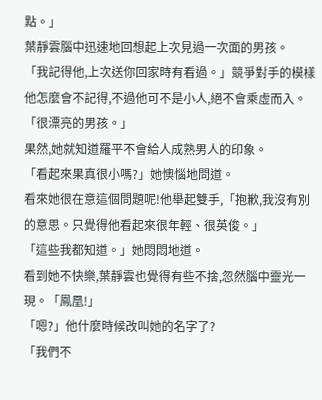點。」
葉靜雲腦中迅速地回想起上次見過一次面的男孩。
「我記得他,上次送你回家時有看過。」競爭對手的模樣他怎麼會不記得,不過他可不是小人,絕不會乘虛而入。「很漂亮的男孩。」
果然,她就知道羅平不會給人成熟男人的印象。
「看起來果真很小嗎?」她懊惱地問道。
看來她很在意這個問題呢!他舉起雙手,「抱歉,我沒有別的意思。只覺得他看起來很年輕、很英俊。」
「這些我都知道。」她悶悶地道。
看到她不快樂,葉靜雲也覺得有些不捨,忽然腦中靈光一現。「鳳凰!」
「嗯?」他什麼時候改叫她的名字了?
「我們不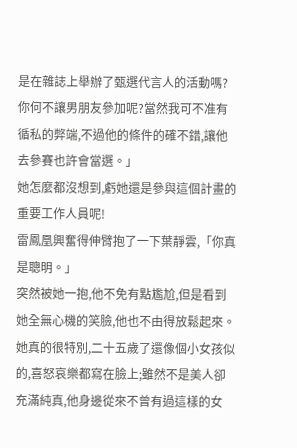是在雜誌上舉辦了甄選代言人的活動嗎?你何不讓男朋友參加呢?當然我可不准有循私的弊端,不過他的條件的確不錯,讓他去參賽也許會當選。」
她怎麼都沒想到,虧她還是參與這個計畫的重要工作人員呢!
雷鳳凰興奮得伸臂抱了一下葉靜雲,「你真是聰明。」
突然被她一抱,他不免有點尷尬,但是看到她全無心機的笑臉,他也不由得放鬆起來。
她真的很特別,二十五歲了還像個小女孩似的,喜怒哀樂都寫在臉上;雖然不是美人卻充滿純真,他身邊從來不曾有過這樣的女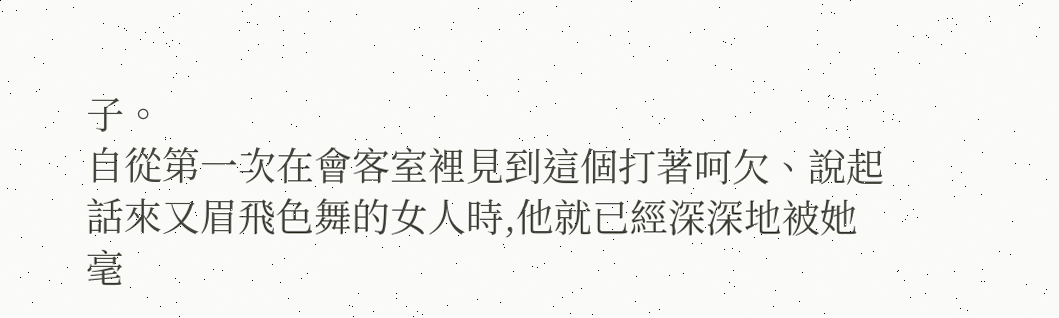子。
自從第一次在會客室裡見到這個打著呵欠、說起話來又眉飛色舞的女人時,他就已經深深地被她毫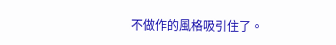不做作的風格吸引住了。